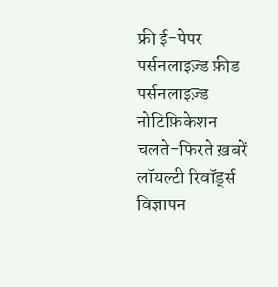फ्री ई-पेपर
पर्सनलाइज़्ड फ़ीड
पर्सनलाइज़्ड नोटिफ़िकेशन
चलते-फिरते ख़बरें
लॉयल्टी रिवॉर्ड्स
विज्ञापन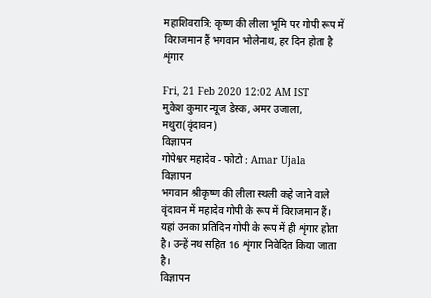महाशिवरात्रि: कृष्ण की लीला भूमि पर गोपी रूप में विराजमान हैं भगवान भोलेनाथ, हर दिन होता है शृंगार

Fri, 21 Feb 2020 12:02 AM IST
मुकेश कुमार न्यूज डेस्क, अमर उजाला, मथुरा(वृंदावन)
विज्ञापन
गोपेश्वर महादेव - फोटो : Amar Ujala
विज्ञापन
भगवान श्रीकृष्ण की लीला स्थली कहे जाने वाले वृंदावन में महादेव गोपी के रूप में विराजमान हैं। यहां उनका प्रतिदिन गोपी के रूप में ही शृंगार होता है। उन्हें नथ सहित 16 शृंगार निवेदित किया जाता है।
विज्ञापन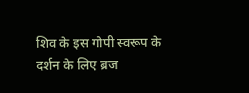शिव के इस गोपी स्वरूप के दर्शन के लिए ब्रज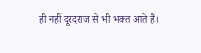ही नहीं दूरदराज से भी भक्त आते हैं।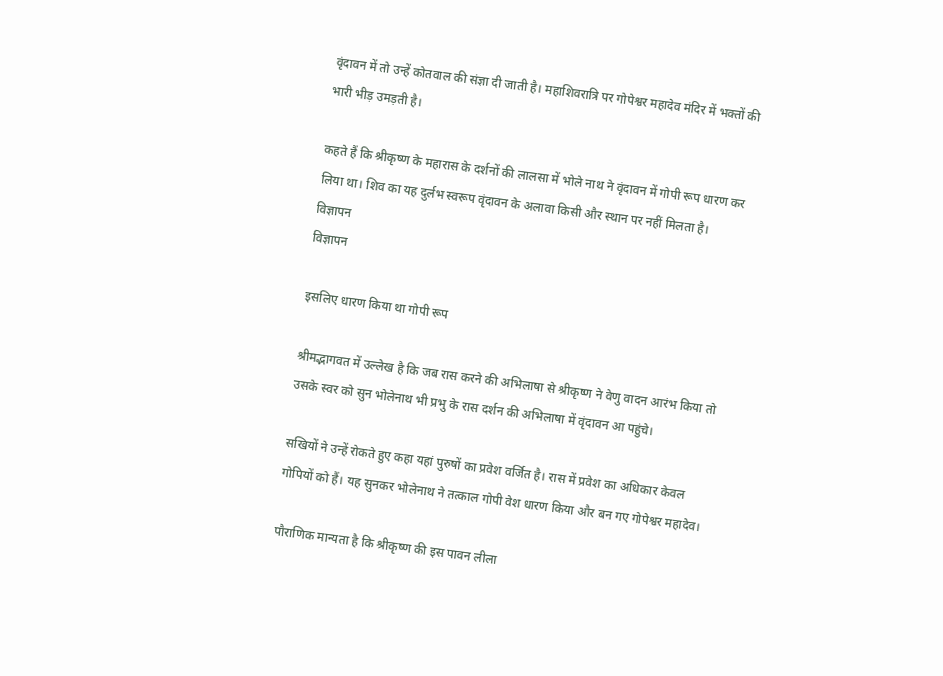वृंदावन में तो उन्हें कोतवाल की संज्ञा दी जाती है। महाशिवरात्रि पर गोपेश्वर महादेव मंदिर में भक्तों की भारी भीड़ उमड़ती है।

कहते हैं कि श्रीकृष्ण के महारास के दर्शनों की लालसा में भोले नाथ ने वृंदावन में गोपी रूप धारण कर लिया था। शिव का यह दुर्लभ स्वरूप वृंदावन के अलावा किसी और स्थान पर नहीं मिलता है।
विज्ञापन
विज्ञापन

इसलिए धारण किया था गोपी रूप

श्रीमद्भागवत में उल्लेख है कि जब रास करने की अभिलाषा से श्रीकृष्ण ने वेणु वादन आरंभ किया तो उसके स्वर को सुन भोलेनाथ भी प्रभु के रास दर्शन की अभिलाषा में वृंदावन आ पहुंचे।

सखियों ने उन्हें रोकते हुए कहा यहां पुरुषों का प्रवेश वर्जित है। रास में प्रवेश का अधिकार केवल गोपियों को हैं। यह सुनकर भोलेनाथ ने तत्काल गोपी वेश धारण किया और बन गए गोपेश्वर महादेव।

पौराणिक मान्यता है कि श्रीकृष्ण की इस पावन लीला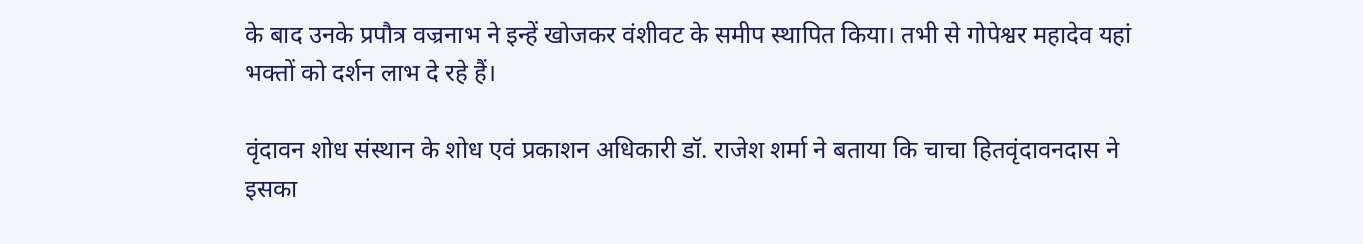के बाद उनके प्रपौत्र वज्रनाभ ने इन्हें खोजकर वंशीवट के समीप स्थापित किया। तभी से गोपेश्वर महादेव यहां भक्तों को दर्शन लाभ दे रहे हैं।

वृंदावन शोध संस्थान के शोध एवं प्रकाशन अधिकारी डॉ. राजेश शर्मा ने बताया कि चाचा हितवृंदावनदास ने इसका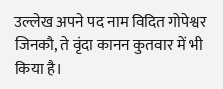उल्लेख अपने पद नाम विदित गोपेश्वर जिनकौ, ते वृंदा कानन कुतवार में भी किया है।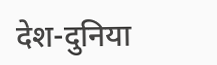देश-दुनिया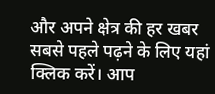और अपने क्षेत्र की हर खबर सबसे पहले पढ़ने के लिए यहां क्लिक करें। आप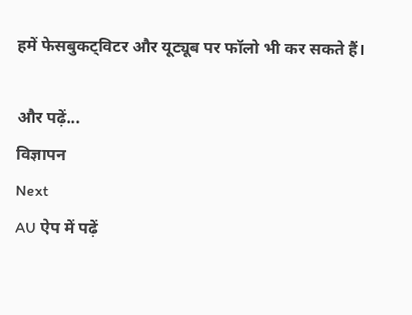हमें फेसबुकट्विटर और यूट्यूब पर फॉलो भी कर सकते हैं।

और पढ़ें...
विज्ञापन
Next
AU ऐप में पढ़ें